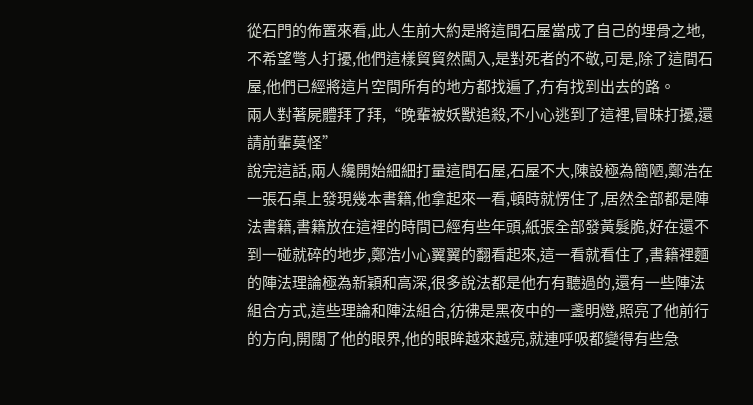從石門的佈置來看,此人生前大約是將這間石屋當成了自己的埋骨之地,不希望彆人打擾,他們這樣貿貿然闖入,是對死者的不敬,可是,除了這間石屋,他們已經將這片空間所有的地方都找遍了,冇有找到出去的路。
兩人對著屍體拜了拜,“晚輩被妖獸追殺,不小心逃到了這裡,冒昧打擾,還請前輩莫怪”
說完這話,兩人纔開始細細打量這間石屋,石屋不大,陳設極為簡陋,鄭浩在一張石桌上發現幾本書籍,他拿起來一看,頓時就愣住了,居然全部都是陣法書籍,書籍放在這裡的時間已經有些年頭,紙張全部發黃髮脆,好在還不到一碰就碎的地步,鄭浩小心翼翼的翻看起來,這一看就看住了,書籍裡麵的陣法理論極為新穎和高深,很多說法都是他冇有聽過的,還有一些陣法組合方式,這些理論和陣法組合,彷彿是黑夜中的一盞明燈,照亮了他前行的方向,開闊了他的眼界,他的眼眸越來越亮,就連呼吸都變得有些急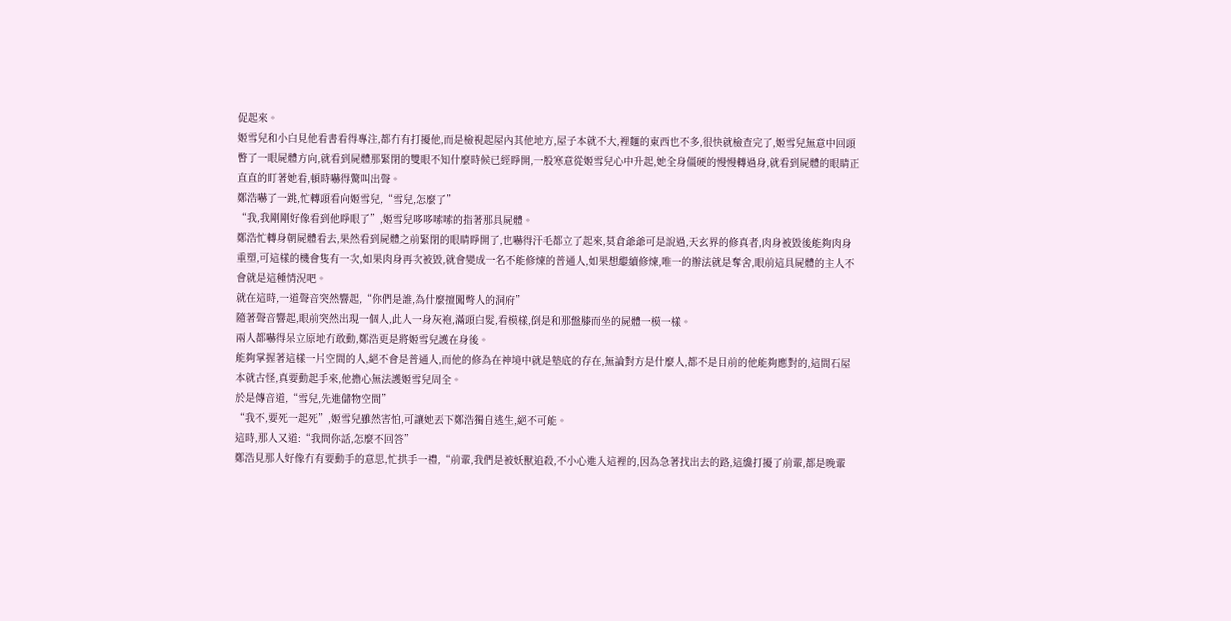促起來。
姬雪兒和小白見他看書看得專注,都冇有打擾他,而是檢視起屋內其他地方,屋子本就不大,裡麵的東西也不多,很快就檢查完了,姬雪兒無意中回頭瞥了一眼屍體方向,就看到屍體那緊閉的雙眼不知什麼時候已經睜開,一股寒意從姬雪兒心中升起,她全身僵硬的慢慢轉過身,就看到屍體的眼睛正直直的盯著她看,頓時嚇得驚叫出聲。
鄭浩嚇了一跳,忙轉頭看向姬雪兒,“雪兒,怎麼了”
“我,我剛剛好像看到他睜眼了”,姬雪兒哆哆嗦嗦的指著那具屍體。
鄭浩忙轉身朝屍體看去,果然看到屍體之前緊閉的眼睛睜開了,也嚇得汗毛都立了起來,莫倉爺爺可是說過,天玄界的修真者,肉身被毀後能夠肉身重塑,可這樣的機會隻有一次,如果肉身再次被毀,就會變成一名不能修煉的普通人,如果想繼續修煉,唯一的辦法就是奪舍,眼前這具屍體的主人不會就是這種情況吧。
就在這時,一道聲音突然響起,“你們是誰,為什麼擅闖彆人的洞府”
隨著聲音響起,眼前突然出現一個人,此人一身灰袍,滿頭白髮,看模樣,倒是和那盤膝而坐的屍體一模一樣。
兩人都嚇得呆立原地冇敢動,鄭浩更是將姬雪兒護在身後。
能夠掌握著這樣一片空間的人,絕不會是普通人,而他的修為在神境中就是墊底的存在,無論對方是什麼人,都不是目前的他能夠應對的,這間石屋本就古怪,真要動起手來,他擔心無法護姬雪兒周全。
於是傳音道,“雪兒,先進儲物空間”
“我不,要死一起死”,姬雪兒雖然害怕,可讓她丟下鄭浩獨自逃生,絕不可能。
這時,那人又道:“我問你話,怎麼不回答”
鄭浩見那人好像冇有要動手的意思,忙拱手一禮,“前輩,我們是被妖獸追殺,不小心進入這裡的,因為急著找出去的路,這纔打擾了前輩,都是晚輩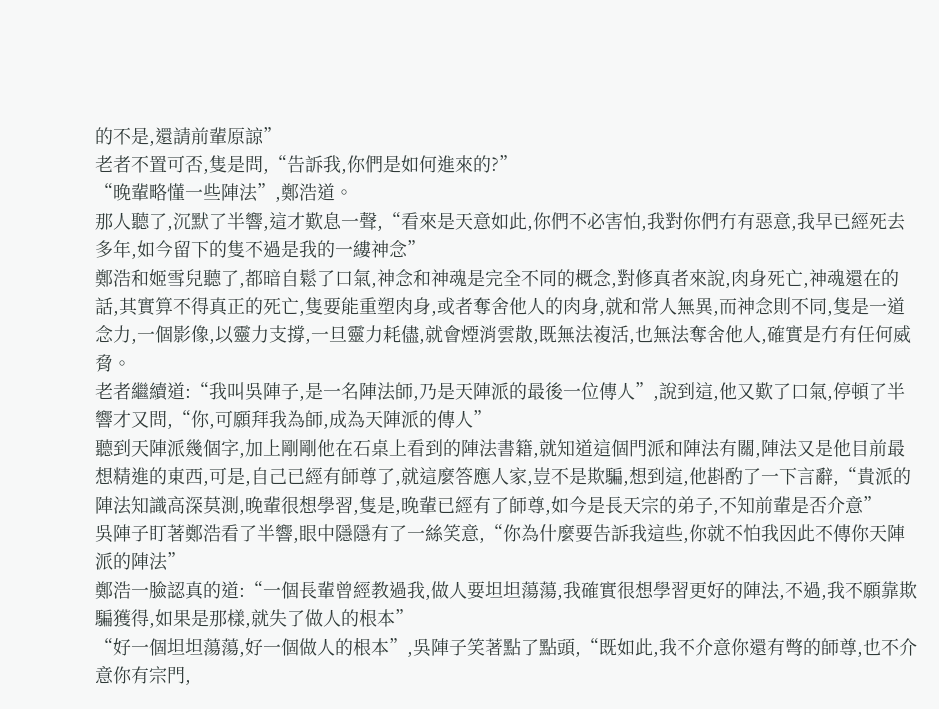的不是,還請前輩原諒”
老者不置可否,隻是問,“告訴我,你們是如何進來的?”
“晚輩略懂一些陣法”,鄭浩道。
那人聽了,沉默了半響,這才歎息一聲,“看來是天意如此,你們不必害怕,我對你們冇有惡意,我早已經死去多年,如今留下的隻不過是我的一縷神念”
鄭浩和姬雪兒聽了,都暗自鬆了口氣,神念和神魂是完全不同的概念,對修真者來說,肉身死亡,神魂還在的話,其實算不得真正的死亡,隻要能重塑肉身,或者奪舍他人的肉身,就和常人無異,而神念則不同,隻是一道念力,一個影像,以靈力支撐,一旦靈力耗儘,就會煙消雲散,既無法複活,也無法奪舍他人,確實是冇有任何威脅。
老者繼續道:“我叫吳陣子,是一名陣法師,乃是天陣派的最後一位傳人”,說到這,他又歎了口氣,停頓了半響才又問,“你,可願拜我為師,成為天陣派的傳人”
聽到天陣派幾個字,加上剛剛他在石桌上看到的陣法書籍,就知道這個門派和陣法有關,陣法又是他目前最想精進的東西,可是,自己已經有師尊了,就這麼答應人家,豈不是欺騙,想到這,他斟酌了一下言辭,“貴派的陣法知識高深莫測,晚輩很想學習,隻是,晚輩已經有了師尊,如今是長天宗的弟子,不知前輩是否介意”
吳陣子盯著鄭浩看了半響,眼中隱隱有了一絲笑意,“你為什麼要告訴我這些,你就不怕我因此不傳你天陣派的陣法”
鄭浩一臉認真的道:“一個長輩曾經教過我,做人要坦坦蕩蕩,我確實很想學習更好的陣法,不過,我不願靠欺騙獲得,如果是那樣,就失了做人的根本”
“好一個坦坦蕩蕩,好一個做人的根本”,吳陣子笑著點了點頭,“既如此,我不介意你還有彆的師尊,也不介意你有宗門,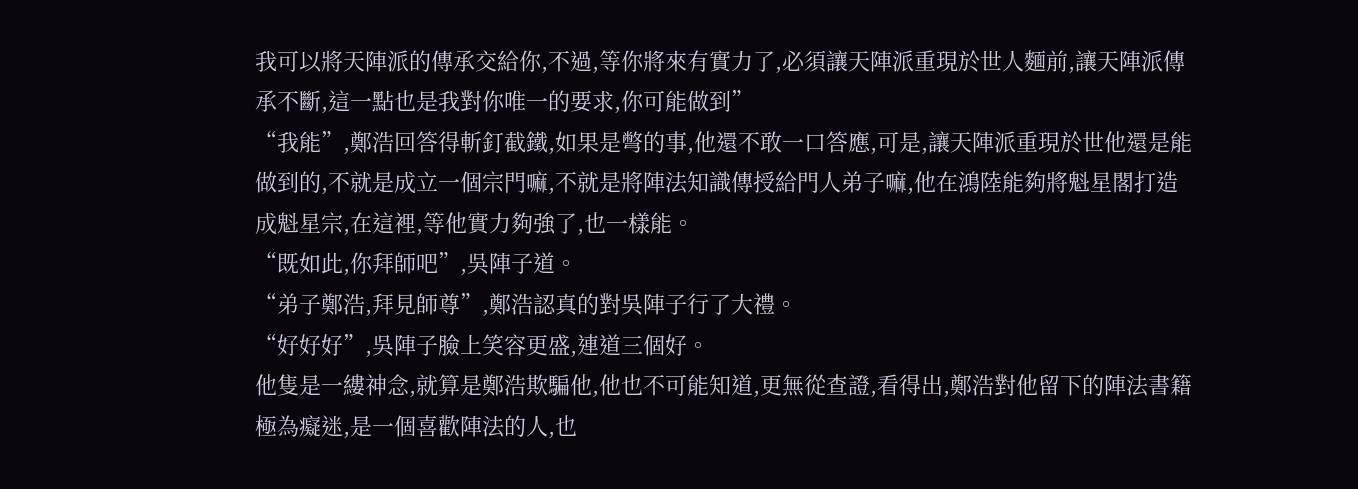我可以將天陣派的傳承交給你,不過,等你將來有實力了,必須讓天陣派重現於世人麵前,讓天陣派傳承不斷,這一點也是我對你唯一的要求,你可能做到”
“我能”,鄭浩回答得斬釘截鐵,如果是彆的事,他還不敢一口答應,可是,讓天陣派重現於世他還是能做到的,不就是成立一個宗門嘛,不就是將陣法知識傳授給門人弟子嘛,他在鴻陸能夠將魁星閣打造成魁星宗,在這裡,等他實力夠強了,也一樣能。
“既如此,你拜師吧”,吳陣子道。
“弟子鄭浩,拜見師尊”,鄭浩認真的對吳陣子行了大禮。
“好好好”,吳陣子臉上笑容更盛,連道三個好。
他隻是一縷神念,就算是鄭浩欺騙他,他也不可能知道,更無從查證,看得出,鄭浩對他留下的陣法書籍極為癡迷,是一個喜歡陣法的人,也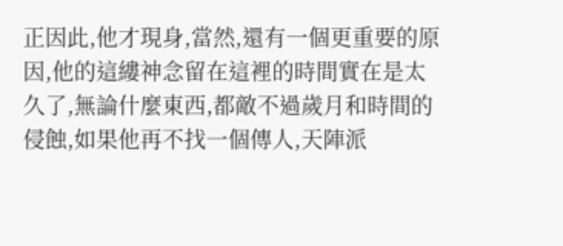正因此,他才現身,當然,還有一個更重要的原因,他的這縷神念留在這裡的時間實在是太久了,無論什麼東西,都敵不過歲月和時間的侵蝕,如果他再不找一個傳人,天陣派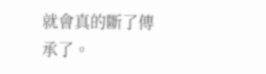就會真的斷了傳承了。